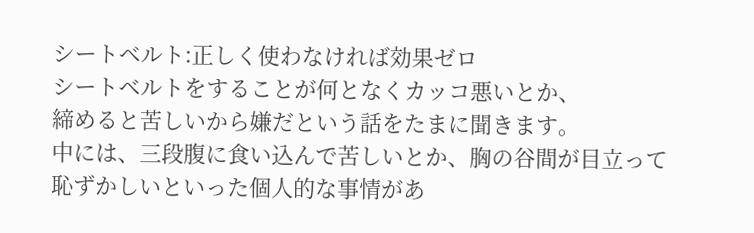シートベルト:正しく使わなければ効果ゼロ
シートベルトをすることが何となくカッコ悪いとか、
締めると苦しいから嫌だという話をたまに聞きます。
中には、三段腹に食い込んで苦しいとか、胸の谷間が目立って
恥ずかしいといった個人的な事情があ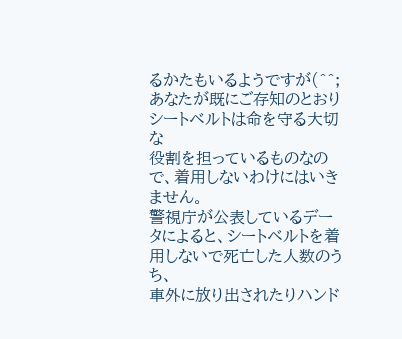るかたもいるようですが(^^;
あなたが既にご存知のとおりシートベルトは命を守る大切な
役割を担っているものなので、着用しないわけにはいきません。
警視庁が公表しているデータによると、シートベルトを着用しないで死亡した人数のうち、
車外に放り出されたりハンド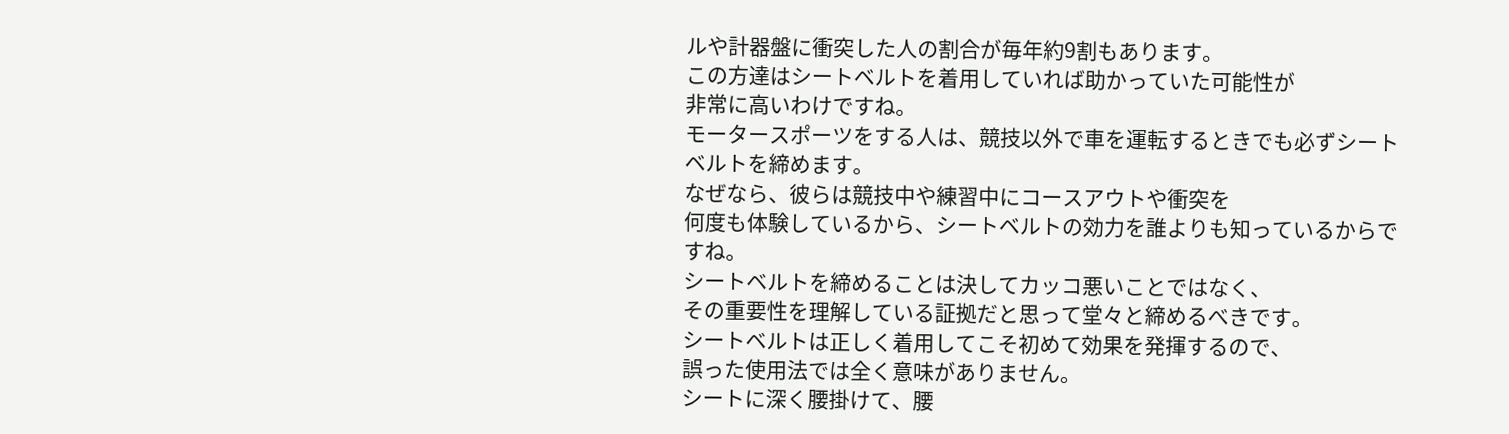ルや計器盤に衝突した人の割合が毎年約9割もあります。
この方達はシートベルトを着用していれば助かっていた可能性が
非常に高いわけですね。
モータースポーツをする人は、競技以外で車を運転するときでも必ずシートベルトを締めます。
なぜなら、彼らは競技中や練習中にコースアウトや衝突を
何度も体験しているから、シートベルトの効力を誰よりも知っているからですね。
シートベルトを締めることは決してカッコ悪いことではなく、
その重要性を理解している証拠だと思って堂々と締めるべきです。
シートベルトは正しく着用してこそ初めて効果を発揮するので、
誤った使用法では全く意味がありません。
シートに深く腰掛けて、腰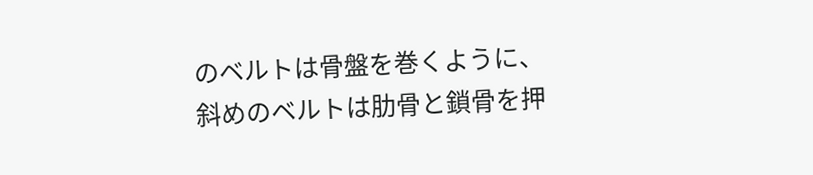のベルトは骨盤を巻くように、
斜めのベルトは肋骨と鎖骨を押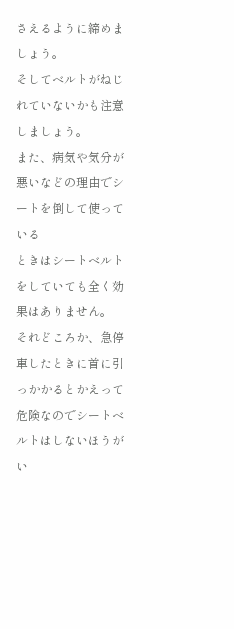さえるように締めましょう。
そしてベルトがねじれていないかも注意しましょう。
また、病気や気分が悪いなどの理由でシートを倒して使っている
ときはシートベルトをしていても全く効果はありません。
それどころか、急停車したときに首に引っかかるとかえって
危険なのでシートベルトはしないほうがい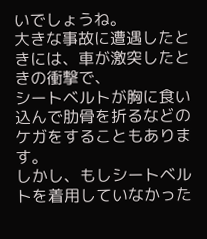いでしょうね。
大きな事故に遭遇したときには、車が激突したときの衝撃で、
シートベルトが胸に食い込んで肋骨を折るなどのケガをすることもあります。
しかし、もしシートベルトを着用していなかった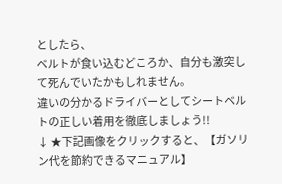としたら、
ベルトが食い込むどころか、自分も激突して死んでいたかもしれません。
違いの分かるドライバーとしてシートベルトの正しい着用を徹底しましょう!!
↓ ★下記画像をクリックすると、【ガソリン代を節約できるマニュアル】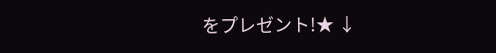をプレゼント!★ ↓